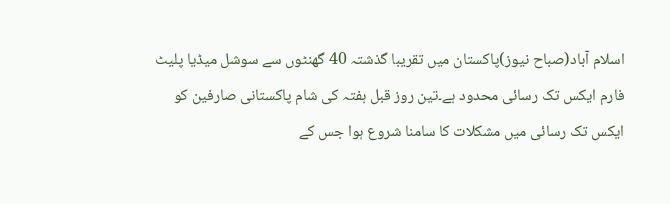اسلام آباد(صباح نیوز)پاکستان میں تقریبا گذشتہ 40 گھنٹوں سے سوشل میڈیا پلیٹ فارم ایکس تک رسائی محدود ہے۔تین روز قبل ہفتہ کی شام پاکستانی صارفین کو ایکس تک رسائی میں مشکلات کا سامنا شروع ہوا جس کے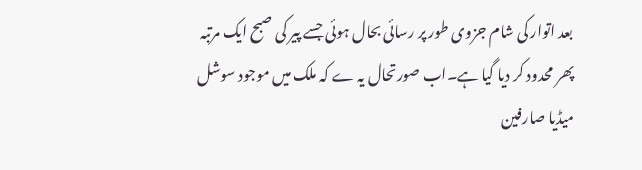بعد اتوار کی شام جزوی طور پر رسائی بحال ہوئی جسے پیر کی صبح ایک مرتبہ پھر محدود کر دیا گیا ہے۔اب صورتحال یہ ے کہ ملک میں موجود سوشل میڈیا صارفین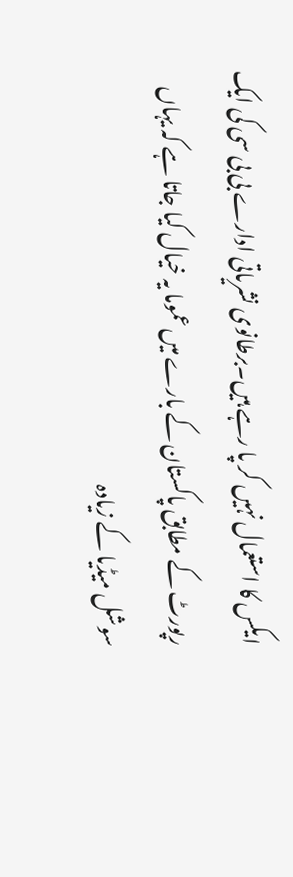ایکس کا استعمال نہیں کر پا رہے ہیں۔برطانوی نشریاتی ادارے بی بی سی کی ایک رپورٹ کے مطابق پاکستان کے بارے میں عموما یہ خیال کیا جاتا ہے کہ یہاں سوشل میڈیا کے زیادہ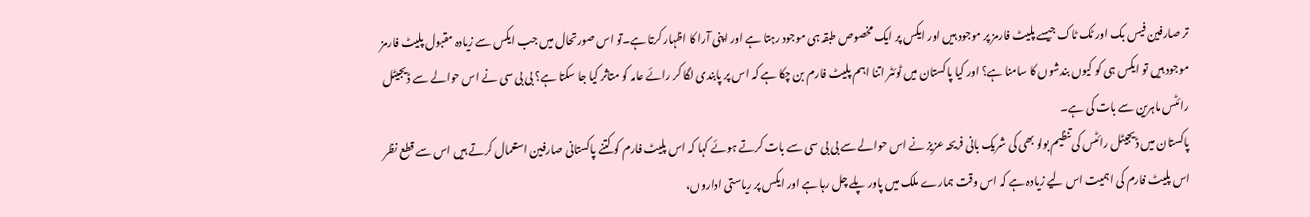تر صارفین فیس بک اور ٹک ٹاک جیسے پلیٹ فارمز پر موجود ہیں اور ایکس پر ایک مخصوص طبقہ ہی موجود رہتا ہے اور اپنی آرا کا اظہار کرتا ہے۔تو اس صورتحال میں جب ایکس سے زیادہ مقبول پلیٹ فارمز موجود ہیں تو ایکس ہی کو کیوں بندشوں کا سامنا ہے؟ اور کیا پاکستان میں ٹوئٹر اتنا اہم پلیٹ فارم بن چکا ہے کہ اس پر پابندی لگا کر رائے عامہ کو متاثر کیا جا سکتا ہے؟ بی بی سی نے اس حوالے سے ڈیجیٹل رائٹس ماہرین سے بات کی ہے۔
پاکستان میں ڈیجیٹل رائٹس کی تنظیم بولو بھی کی شریک بانی فریحہ عزیز نے اس حوالے سے بی بی سی سے بات کرتے ہوئے کہا کہ اس پلیٹ فارم کو کتنے پاکستانی صارفین استعمال کرتے ہیں اس سے قطع نظر اس پلیٹ فارم کی اہمیت اس لیے زیادہ ہے کہ اس وقت ہمارے ملک میں پاور پلے چل رہا ہے اور ایکس پر ریاستی اداروں،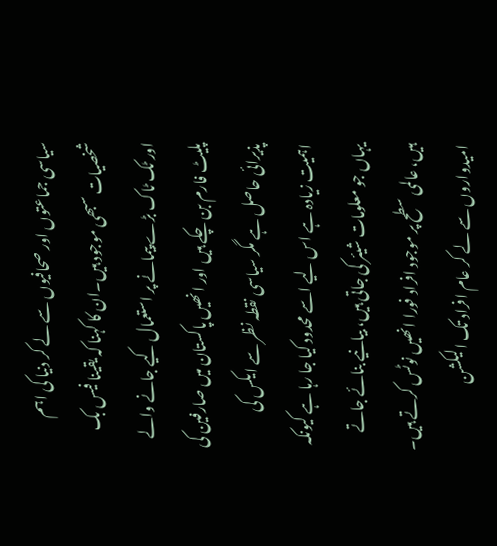سیاسی جماعتوں اور صحافیوں سے لے کر دنیا کی اہم شخصیات سبھی موجود ہیں۔ان کا کہنا کہ یقینا فیس بک اور ٹک ٹاک بڑے پیمانے پر استعمال کیے جانے والے پلیٹ فارم بن چکے ہیں اور انھیں پاکستان میں صارفین کی پذیرائی حاصل ہے مگر سیاسی نقطہ نظر سے ایکس کی اہمیت زیادہ ہے اس لیے اسے محدود کیا جا رہا ہے کیونکہ یہاں جو معلومات شیئر کی جاتی ہیں، بیانیے بنائے جاتے ہیں، عالمی سطح پر موجود افراد فورا انھیں نوٹس کرتے ہیں۔
امیدواروں سے لے کر عام افراد تک الیکشن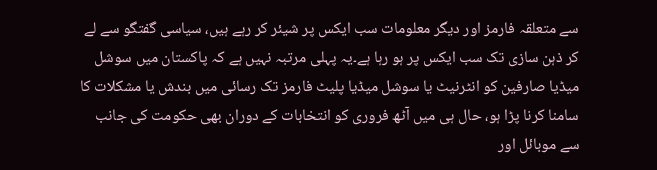سے متعلقہ فارمز اور دیگر معلومات سب ایکس پر شیئر کر رہے ہیں، سیاسی گفتگو سے لے کر ذہن سازی تک سب ایکس پر ہو رہا ہے۔یہ پہلی مرتبہ نہیں ہے کہ پاکستان میں سوشل میڈیا صارفین کو انٹرنیٹ یا سوشل میڈیا پلیٹ فارمز تک رسائی میں بندش یا مشکلات کا سامنا کرنا پڑا ہو، حال ہی میں آٹھ فروری کو انتخابات کے دوران بھی حکومت کی جانب سے موبائل اور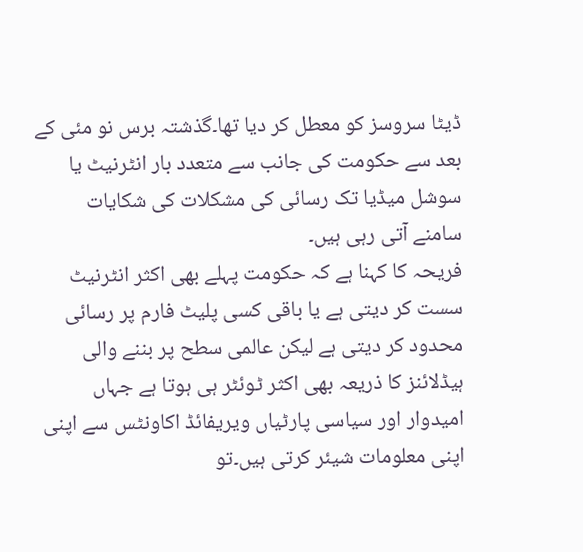ڈیٹا سروسز کو معطل کر دیا تھا۔گذشتہ برس نو مئی کے بعد سے حکومت کی جانب سے متعدد بار انٹرنیٹ یا سوشل میڈیا تک رسائی کی مشکلات کی شکایات سامنے آتی رہی ہیں۔
فریحہ کا کہنا ہے کہ حکومت پہلے بھی اکثر انٹرنیٹ سست کر دیتی ہے یا باقی کسی پلیٹ فارم پر رسائی محدود کر دیتی ہے لیکن عالمی سطح پر بننے والی ہیڈلائنز کا ذریعہ بھی اکثر ٹوئٹر ہی ہوتا ہے جہاں امیدوار اور سیاسی پارٹیاں ویریفائڈ اکاونٹس سے اپنی اپنی معلومات شیئر کرتی ہیں۔تو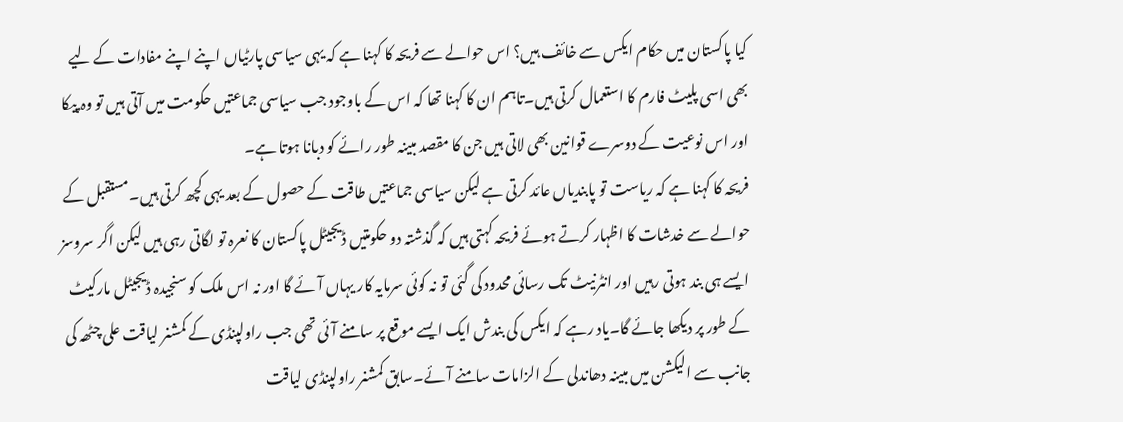کیا پاکستان میں حکام ایکس سے خائف ہیں؟ اس حوالے سے فریحہ کا کہنا ہے کہ یہی سیاسی پارٹیاں اپنے اپنے مفادات کے لیے بھی اسی پلیٹ فارم کا استعمال کرتی ہیں۔تاہم ان کا کہنا تھا کہ اس کے باوجود جب سیاسی جماعتیں حکومت میں آتی ہیں تو وہ پیکا اور اس نوعیت کے دوسرے قوانین بھی لاتی ہیں جن کا مقصد مبینہ طور رائے کو دبانا ہوتا ہے۔
فریحہ کا کہنا ہے کہ ریاست تو پابندیاں عائد کرتی ہے لیکن سیاسی جماعتیں طاقت کے حصول کے بعد یہی کچھ کرتی ہیں۔مستقبل کے حوالے سے خدشات کا اظہار کرتے ہوئے فریحہ کہتی ہیں کہ گذشتہ دو حکومتیں ڈیجیٹل پاکستان کا نعرہ تو لگاتی رہی ہیں لیکن اگر سروسز ایسے ہی بند ہوتی رہیں اور انٹرنیٹ تک رسائی محدود کی گئی تو نہ کوئی سرمایہ کار یہاں آئے گا اور نہ اس ملک کو سنجیدہ ڈیجیٹل مارکیٹ کے طور پر دیکھا جائے گا۔یاد رہے کہ ایکس کی بندش ایک ایسے موقع پر سامنے آئی تھی جب راولپنڈی کے کمشنر لیاقت علی چٹھہ کی جانب سے الیکشن میں مبینہ دھاندلی کے الزامات سامنے آئے۔سابق کمشنر راولپنڈی لیاقت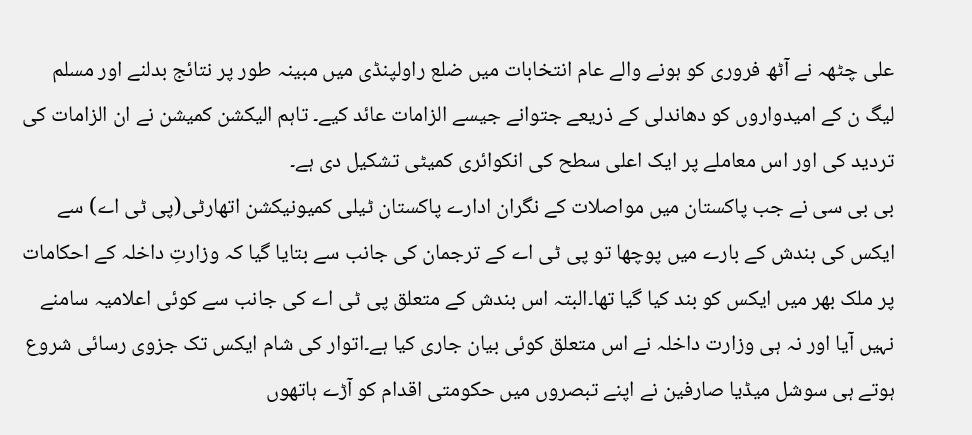علی چٹھہ نے آٹھ فروری کو ہونے والے عام انتخابات میں ضلع راولپنڈی میں مبینہ طور پر نتائج بدلنے اور مسلم لیگ ن کے امیدواروں کو دھاندلی کے ذریعے جتوانے جیسے الزامات عائد کیے۔ تاہم الیکشن کمیشن نے ان الزامات کی تردید کی اور اس معاملے پر ایک اعلی سطح کی انکوائری کمیٹی تشکیل دی ہے۔
بی بی سی نے جب پاکستان میں مواصلات کے نگران ادارے پاکستان ٹیلی کمیونیکشن اتھارٹی(پی ٹی اے) سے ایکس کی بندش کے بارے میں پوچھا تو پی ٹی اے کے ترجمان کی جانب سے بتایا گیا کہ وزارتِ داخلہ کے احکامات پر ملک بھر میں ایکس کو بند کیا گیا تھا۔البتہ اس بندش کے متعلق پی ٹی اے کی جانب سے کوئی اعلامیہ سامنے نہیں آیا اور نہ ہی وزارت داخلہ نے اس متعلق کوئی بیان جاری کیا ہے۔اتوار کی شام ایکس تک جزوی رسائی شروع ہوتے ہی سوشل میڈیا صارفین نے اپنے تبصروں میں حکومتی اقدام کو آڑے ہاتھوں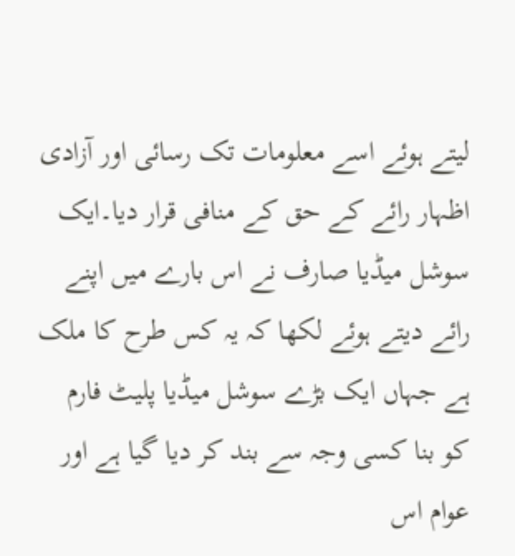لیتے ہوئے اسے معلومات تک رسائی اور آزادی اظہار رائے کے حق کے منافی قرار دیا۔ایک سوشل میڈیا صارف نے اس بارے میں اپنے رائے دیتے ہوئے لکھا کہ یہ کس طرح کا ملک ہے جہاں ایک بڑے سوشل میڈیا پلیٹ فارم کو بنا کسی وجہ سے بند کر دیا گیا ہے اور عوام اس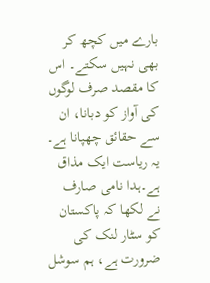بارے میں کچھ کر بھی نہیں سکتے۔ اس کا مقصد صرف لوگوں کی آواز کو دبانا، ان سے حقائق چھپانا ہے۔
یہ ریاست ایک مذاق ہے۔ہدا نامی صارف نے لکھا کہ پاکستان کو سٹار لنک کی ضرورت ہے، ہم سوشل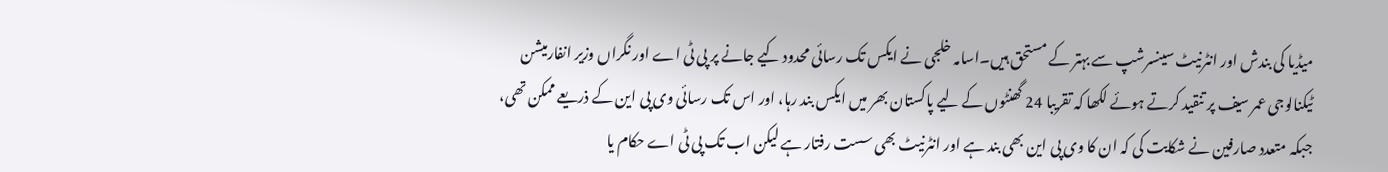میڈیا کی بندش اور انٹرنیٹ سینسرشپ سے بہتر کے مستحق ہیں۔اسامہ خلجی نے ایکس تک رسائی محدود کیے جانے پر پی ٹی اے اور نگراں وزیر انفارمیشن ٹیکنالوجی عمر سیف پر تنقید کرتے ہوئے لکھا کہ تقریبا 24 گھنٹوں کے لیے پاکستان بھر میں ایکس بند رہا، اور اس تک رسائی وی پی این کے ذریعے ممکن تھی، جبکہ متعدد صارفین نے شکایت کی کہ ان کا وی پی این بھی بند ہے اور انٹرنیٹ بھی سست رفتار ہے لیکن اب تک پی ٹی اے حکام یا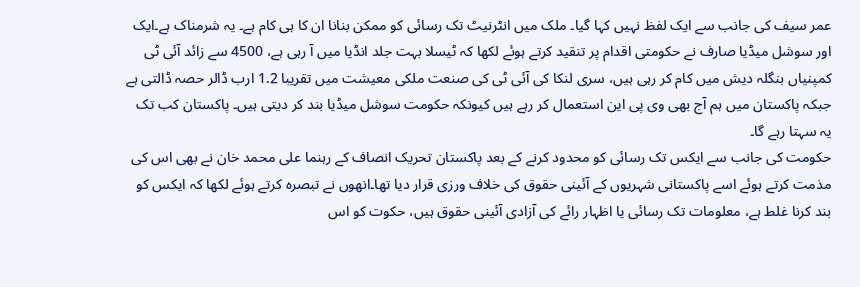عمر سیف کی جانب سے ایک لفظ نہیں کہا گیا۔ ملک میں انٹرنیٹ تک رسائی کو ممکن بنانا ان کا ہی کام ہے۔ یہ شرمناک ہے۔ایک اور سوشل میڈیا صارف نے حکومتی اقدام پر تنقید کرتے ہوئے لکھا کہ ٹیسلا بہت جلد انڈیا میں آ رہی ہے، 4500 سے زائد آئی ٹی کمپنیاں بنگلہ دیش میں کام کر رہی ہیں، سری لنکا کی آئی ٹی کی صنعت ملکی معیشت میں تقریبا 1.2 ارب ڈالر حصہ ڈالتی ہے جبکہ پاکستان میں ہم آج بھی وی پی این استعمال کر رہے ہیں کیونکہ حکومت سوشل میڈیا بند کر دیتی ہیں۔ پاکستان کب تک یہ سہتا رہے گا۔
حکومت کی جانب سے ایکس تک رسائی کو محدود کرنے کے بعد پاکستان تحریک انصاف کے رہنما علی محمد خان نے بھی اس کی مذمت کرتے ہوئے اسے پاکستانی شہریوں کے آئینی حقوق کی خلاف ورزی قرار دیا تھا۔انھوں نے تبصرہ کرتے ہوئے لکھا کہ ایکس کو بند کرنا غلط ہے، معلومات تک رسائی یا اظہار رائے کی آزادی آئینی حقوق ہیں، حکوت کو اس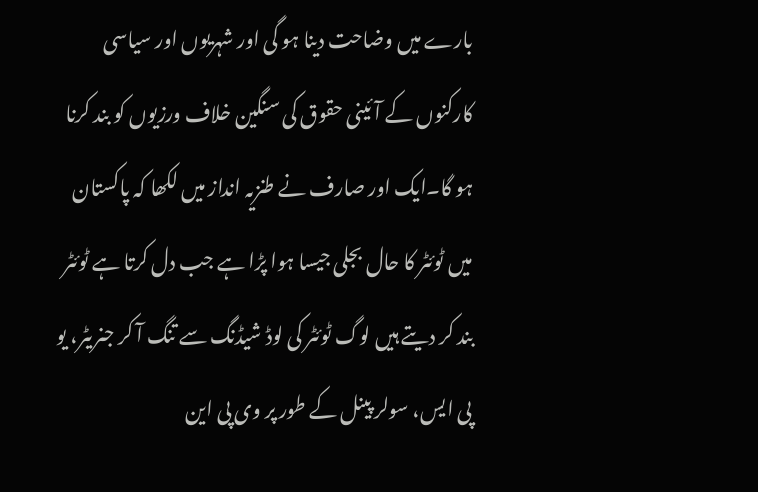بارے میں وضاحت دینا ہو گی اور شہریوں اور سیاسی کارکنوں کے آئینی حقوق کی سنگین خلاف ورزیوں کو بند کرنا ہو گا۔ایک اور صارف نے طنزیہ انداز میں لکھا کہ پاکستان میں ٹوئٹر کا حال بجلی جیسا ہوا پڑا ہے جب دل کرتا ہے ٹوئٹر بند کر دیتے ہیں لوگ ٹوئٹر کی لوڈ شیڈنگ سے تنگ آ کر جنریٹر، یو پی ایس، سولر پینل کے طور پر وی پی این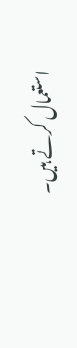استعمال کرتے ہیں۔